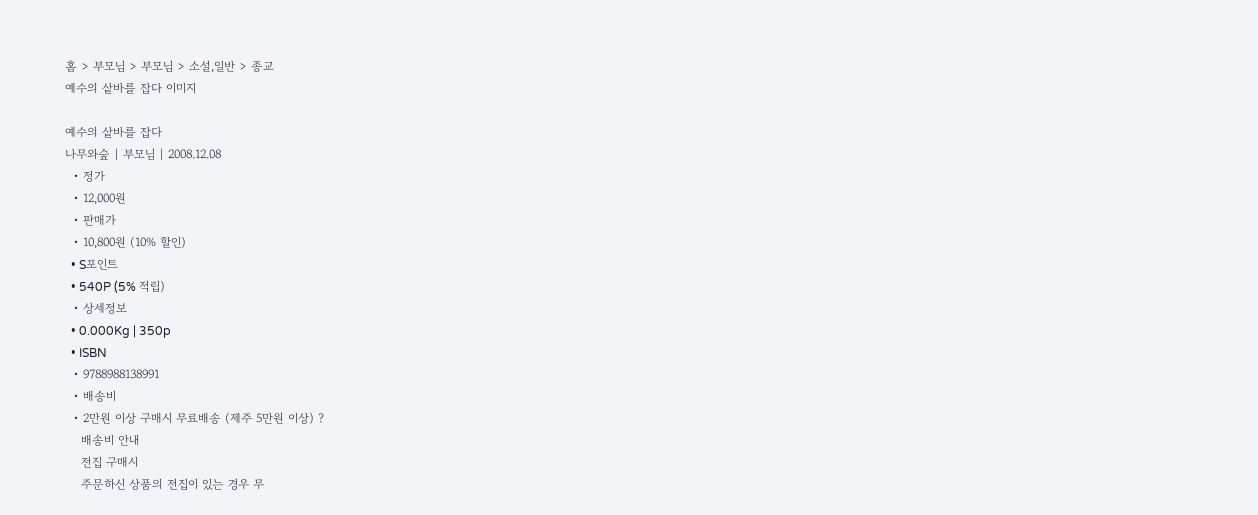홈 > 부모님 > 부모님 > 소설,일반 > 종교
예수의 샅바를 잡다 이미지

예수의 샅바를 잡다
나무와숲 | 부모님 | 2008.12.08
  • 정가
  • 12,000원
  • 판매가
  • 10,800원 (10% 할인)
  • S포인트
  • 540P (5% 적립)
  • 상세정보
  • 0.000Kg | 350p
  • ISBN
  • 9788988138991
  • 배송비
  • 2만원 이상 구매시 무료배송 (제주 5만원 이상) ?
    배송비 안내
    전집 구매시
    주문하신 상품의 전집이 있는 경우 무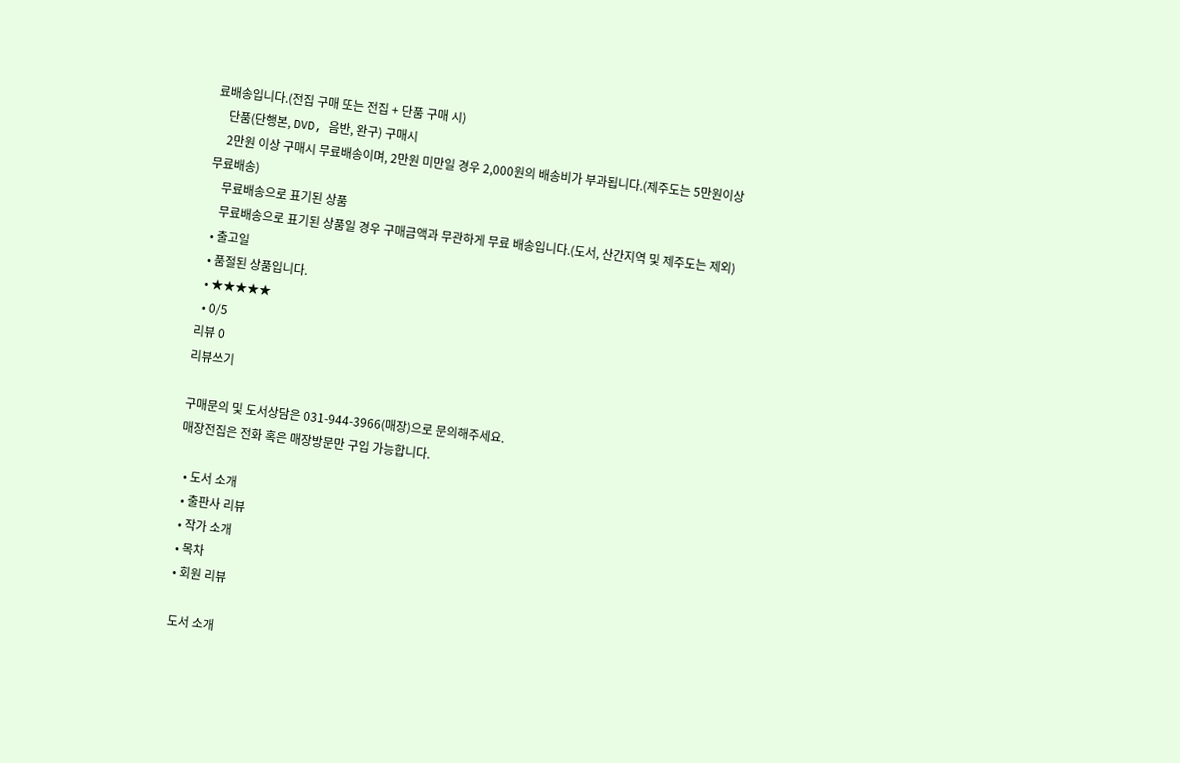료배송입니다.(전집 구매 또는 전집 + 단품 구매 시)
    단품(단행본, DVD, 음반, 완구) 구매시
    2만원 이상 구매시 무료배송이며, 2만원 미만일 경우 2,000원의 배송비가 부과됩니다.(제주도는 5만원이상 무료배송)
    무료배송으로 표기된 상품
    무료배송으로 표기된 상품일 경우 구매금액과 무관하게 무료 배송입니다.(도서, 산간지역 및 제주도는 제외)
  • 출고일
  • 품절된 상품입니다.
  • ★★★★★
  • 0/5
리뷰 0
리뷰쓰기

구매문의 및 도서상담은 031-944-3966(매장)으로 문의해주세요.
매장전집은 전화 혹은 매장방문만 구입 가능합니다.

  • 도서 소개
  • 출판사 리뷰
  • 작가 소개
  • 목차
  • 회원 리뷰

  도서 소개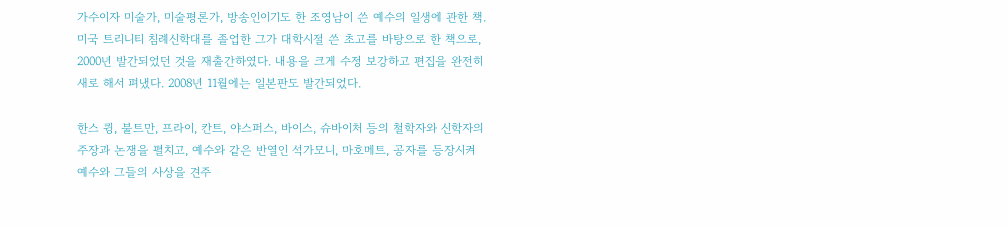가수이자 미술가, 미술평론가, 방송인이기도 한 조영남이 쓴 예수의 일생에 관한 책. 미국 트리니티 침례신학대를 졸업한 그가 대학시절 쓴 초고를 바탕으로 한 책으로, 2000년 발간되었던 것을 재출간하였다. 내용을 크게 수정 보강하고 편집을 완전히 새로 해서 펴냈다. 2008년 11월에는 일본판도 발간되었다.

한스 큉, 불트만, 프라이, 칸트, 야스퍼스, 바이스, 슈바이처 등의 철학자와 신학자의 주장과 논쟁을 펼치고, 예수와 같은 반열인 석가모니, 마호메트, 공자를 등장시켜 예수와 그들의 사상을 견주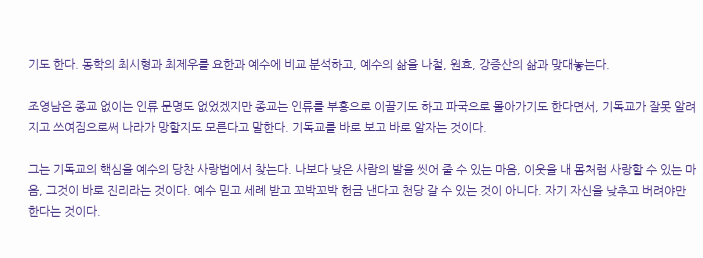기도 한다. 동학의 최시형과 최제우를 요한과 예수에 비교 분석하고, 예수의 삶을 나철, 원효, 강증산의 삶과 맞대놓는다.

조영남은 종교 없이는 인류 문명도 없었겠지만 종교는 인류를 부흥으로 이끌기도 하고 파국으로 몰아가기도 한다면서, 기독교가 잘못 알려지고 쓰여짐으로써 나라가 망할지도 모른다고 말한다. 기독교를 바로 보고 바로 알자는 것이다.

그는 기독교의 핵심을 예수의 당찬 사랑법에서 찾는다. 나보다 낮은 사람의 발을 씻어 줄 수 있는 마음, 이웃을 내 몸처럼 사랑할 수 있는 마음, 그것이 바로 진리라는 것이다. 예수 믿고 세례 받고 꼬박꼬박 헌금 낸다고 천당 갈 수 있는 것이 아니다. 자기 자신을 낮추고 버려야만 한다는 것이다.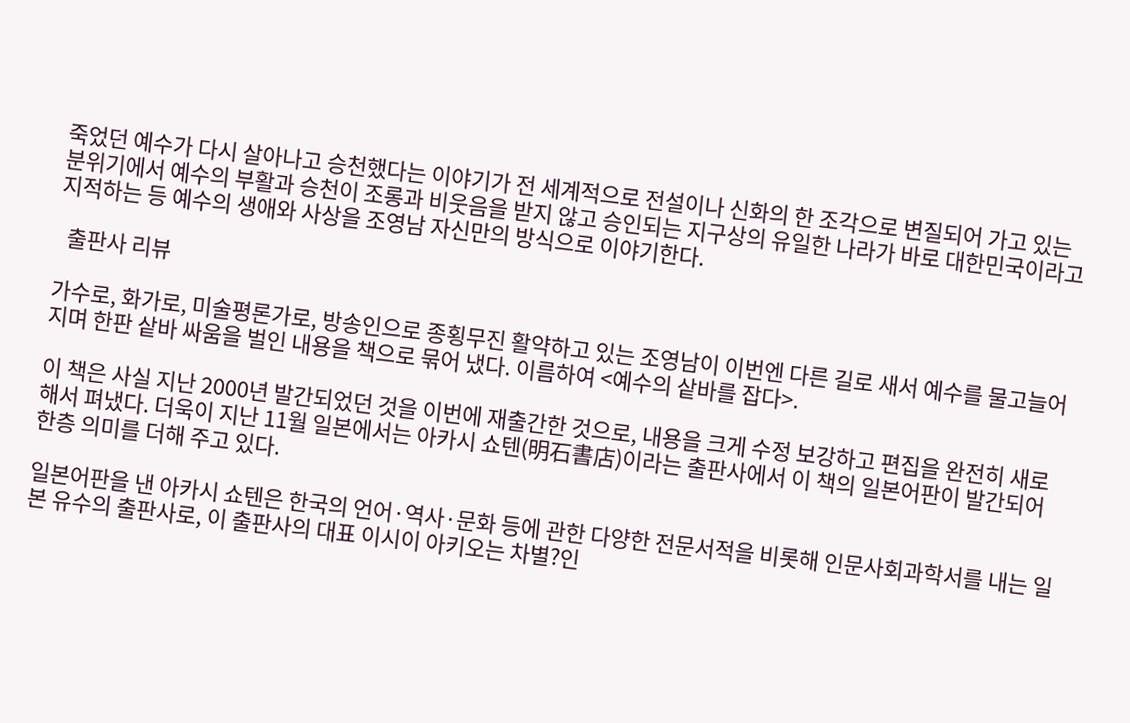죽었던 예수가 다시 살아나고 승천했다는 이야기가 전 세계적으로 전설이나 신화의 한 조각으로 변질되어 가고 있는 분위기에서 예수의 부활과 승천이 조롱과 비웃음을 받지 않고 승인되는 지구상의 유일한 나라가 바로 대한민국이라고 지적하는 등 예수의 생애와 사상을 조영남 자신만의 방식으로 이야기한다.

  출판사 리뷰

가수로, 화가로, 미술평론가로, 방송인으로 종횡무진 활약하고 있는 조영남이 이번엔 다른 길로 새서 예수를 물고늘어지며 한판 샅바 싸움을 벌인 내용을 책으로 묶어 냈다. 이름하여 <예수의 샅바를 잡다>.

이 책은 사실 지난 2000년 발간되었던 것을 이번에 재출간한 것으로, 내용을 크게 수정 보강하고 편집을 완전히 새로 해서 펴냈다. 더욱이 지난 11월 일본에서는 아카시 쇼텐(明石書店)이라는 출판사에서 이 책의 일본어판이 발간되어 한층 의미를 더해 주고 있다.

일본어판을 낸 아카시 쇼텐은 한국의 언어·역사·문화 등에 관한 다양한 전문서적을 비롯해 인문사회과학서를 내는 일본 유수의 출판사로, 이 출판사의 대표 이시이 아키오는 차별?인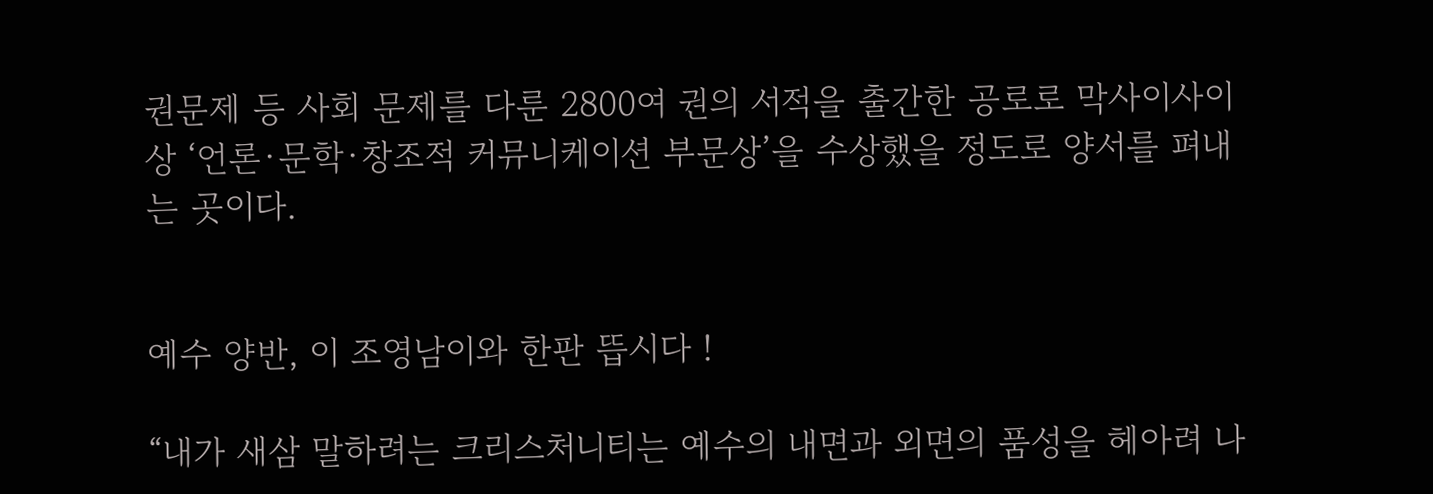권문제 등 사회 문제를 다룬 2800여 권의 서적을 출간한 공로로 막사이사이상 ‘언론·문학·창조적 커뮤니케이션 부문상’을 수상했을 정도로 양서를 펴내는 곳이다.


예수 양반, 이 조영남이와 한판 뜹시다 !

“내가 새삼 말하려는 크리스처니티는 예수의 내면과 외면의 품성을 헤아려 나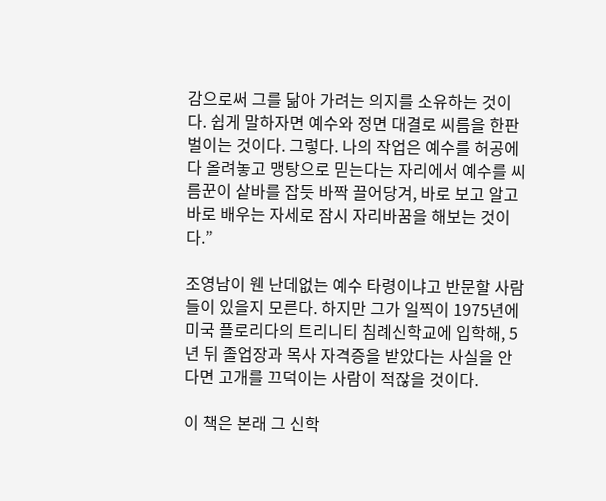감으로써 그를 닮아 가려는 의지를 소유하는 것이다. 쉽게 말하자면 예수와 정면 대결로 씨름을 한판 벌이는 것이다. 그렇다. 나의 작업은 예수를 허공에다 올려놓고 맹탕으로 믿는다는 자리에서 예수를 씨름꾼이 샅바를 잡듯 바짝 끌어당겨, 바로 보고 알고 바로 배우는 자세로 잠시 자리바꿈을 해보는 것이다.”

조영남이 웬 난데없는 예수 타령이냐고 반문할 사람들이 있을지 모른다. 하지만 그가 일찍이 1975년에 미국 플로리다의 트리니티 침례신학교에 입학해, 5년 뒤 졸업장과 목사 자격증을 받았다는 사실을 안다면 고개를 끄덕이는 사람이 적잖을 것이다.

이 책은 본래 그 신학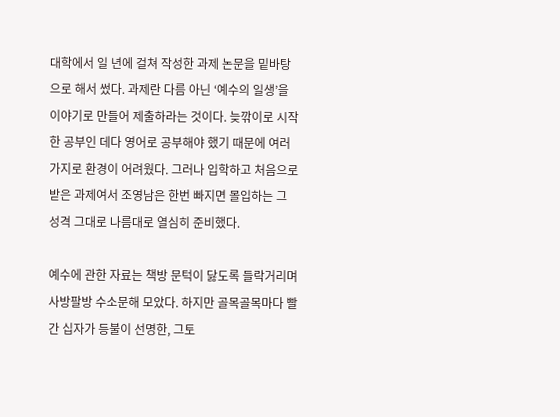대학에서 일 년에 걸쳐 작성한 과제 논문을 밑바탕으로 해서 썼다. 과제란 다름 아닌 ‘예수의 일생’을 이야기로 만들어 제출하라는 것이다. 늦깎이로 시작한 공부인 데다 영어로 공부해야 했기 때문에 여러 가지로 환경이 어려웠다. 그러나 입학하고 처음으로 받은 과제여서 조영남은 한번 빠지면 몰입하는 그 성격 그대로 나름대로 열심히 준비했다.

예수에 관한 자료는 책방 문턱이 닳도록 들락거리며 사방팔방 수소문해 모았다. 하지만 골목골목마다 빨간 십자가 등불이 선명한, 그토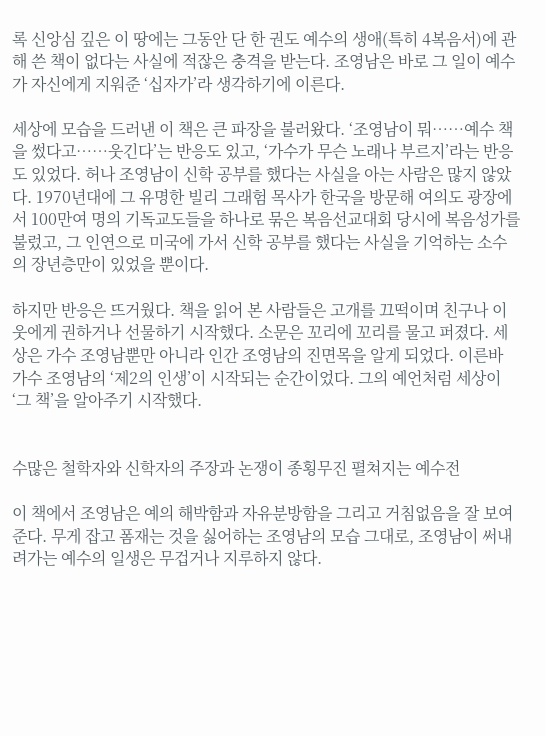록 신앙심 깊은 이 땅에는 그동안 단 한 권도 예수의 생애(특히 4복음서)에 관해 쓴 책이 없다는 사실에 적잖은 충격을 받는다. 조영남은 바로 그 일이 예수가 자신에게 지워준 ‘십자가’라 생각하기에 이른다.

세상에 모습을 드러낸 이 책은 큰 파장을 불러왔다. ‘조영남이 뭐……예수 책을 썼다고……웃긴다’는 반응도 있고, ‘가수가 무슨 노래나 부르지’라는 반응도 있었다. 허나 조영남이 신학 공부를 했다는 사실을 아는 사람은 많지 않았다. 1970년대에 그 유명한 빌리 그래험 목사가 한국을 방문해 여의도 광장에서 100만여 명의 기독교도들을 하나로 묶은 복음선교대회 당시에 복음성가를 불렀고, 그 인연으로 미국에 가서 신학 공부를 했다는 사실을 기억하는 소수의 장년층만이 있었을 뿐이다.

하지만 반응은 뜨거웠다. 책을 읽어 본 사람들은 고개를 끄떡이며 친구나 이웃에게 권하거나 선물하기 시작했다. 소문은 꼬리에 꼬리를 물고 퍼졌다. 세상은 가수 조영남뿐만 아니라 인간 조영남의 진면목을 알게 되었다. 이른바 가수 조영남의 ‘제2의 인생’이 시작되는 순간이었다. 그의 예언처럼 세상이 ‘그 책’을 알아주기 시작했다.


수많은 철학자와 신학자의 주장과 논쟁이 종횡무진 펼쳐지는 예수전

이 책에서 조영남은 예의 해박함과 자유분방함을 그리고 거침없음을 잘 보여준다. 무게 잡고 폼재는 것을 싫어하는 조영남의 모습 그대로, 조영남이 써내려가는 예수의 일생은 무겁거나 지루하지 않다.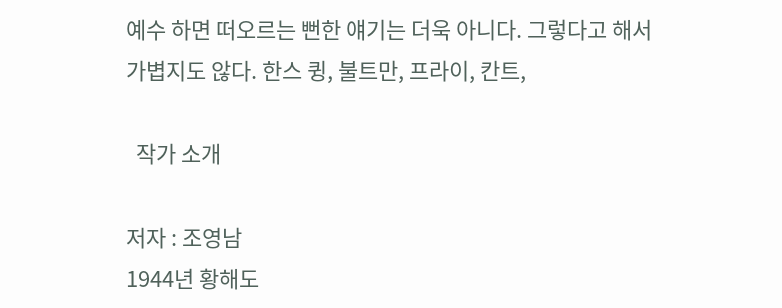예수 하면 떠오르는 뻔한 얘기는 더욱 아니다. 그렇다고 해서 가볍지도 않다. 한스 큉, 불트만, 프라이, 칸트,

  작가 소개

저자 : 조영남
1944년 황해도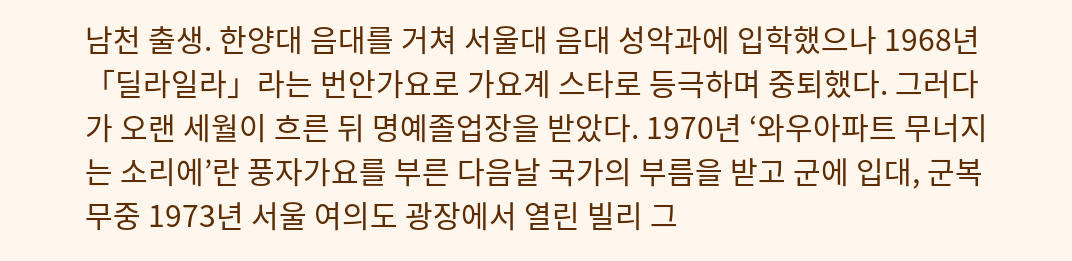남천 출생. 한양대 음대를 거쳐 서울대 음대 성악과에 입학했으나 1968년 「딜라일라」라는 번안가요로 가요계 스타로 등극하며 중퇴했다. 그러다가 오랜 세월이 흐른 뒤 명예졸업장을 받았다. 1970년 ‘와우아파트 무너지는 소리에’란 풍자가요를 부른 다음날 국가의 부름을 받고 군에 입대, 군복무중 1973년 서울 여의도 광장에서 열린 빌리 그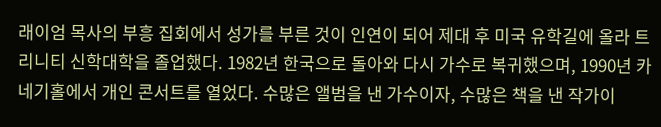래이엄 목사의 부흥 집회에서 성가를 부른 것이 인연이 되어 제대 후 미국 유학길에 올라 트리니티 신학대학을 졸업했다. 1982년 한국으로 돌아와 다시 가수로 복귀했으며, 1990년 카네기홀에서 개인 콘서트를 열었다. 수많은 앨범을 낸 가수이자, 수많은 책을 낸 작가이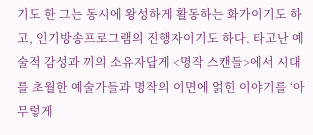기도 한 그는 동시에 왕성하게 활동하는 화가이기도 하고, 인기방송프로그램의 진행자이기도 하다. 타고난 예술적 감성과 끼의 소유자답게 <명작 스캔들>에서 시대를 초월한 예술가들과 명작의 이면에 얽힌 이야기를 ‘아무렇게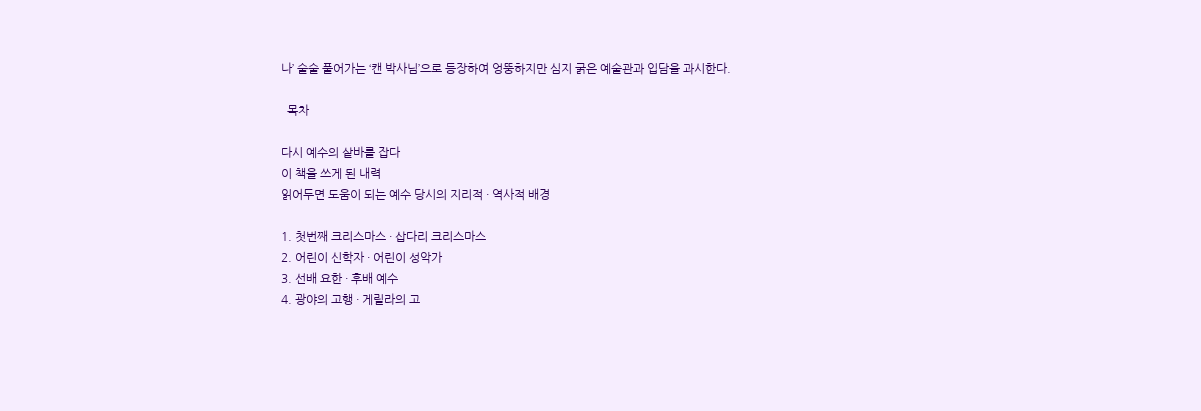나’ 술술 풀어가는 ‘캔 박사님’으로 등장하여 엉뚱하지만 심지 굵은 예술관과 입담을 과시한다.

  목차

다시 예수의 샅바를 잡다
이 책을 쓰게 된 내력
읽어두면 도움이 되는 예수 당시의 지리적 · 역사적 배경

1. 첫번째 크리스마스 · 삽다리 크리스마스
2. 어린이 신학자 · 어린이 성악가
3. 선배 요한 · 후배 예수
4. 광야의 고행 · 게릴라의 고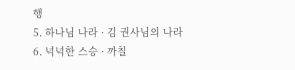행
5. 하나님 나라 · 김 권사님의 나라
6. 넉넉한 스승 · 까칠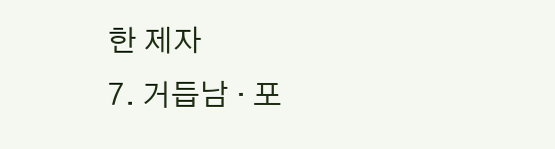한 제자
7. 거듭남 · 포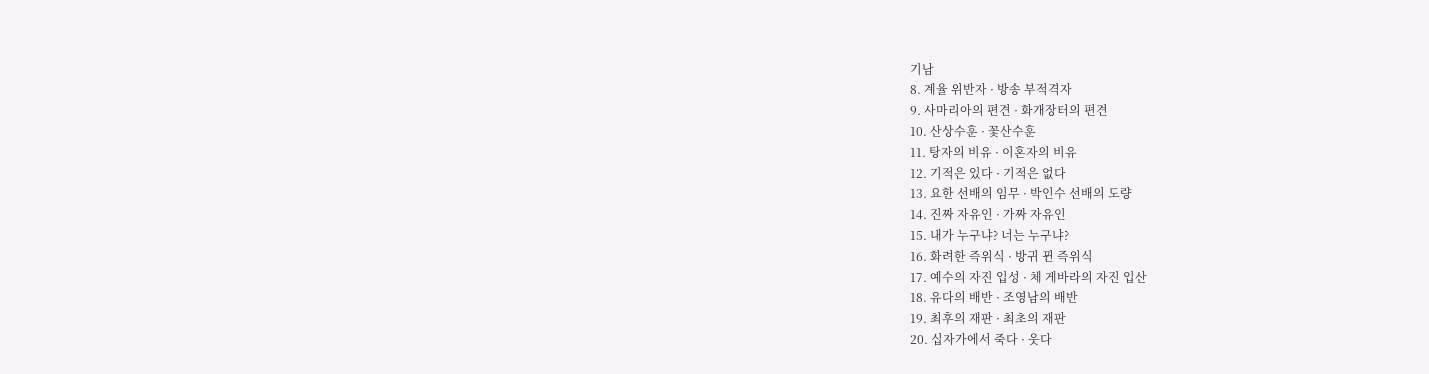기남
8. 계율 위반자 · 방송 부적격자
9. 사마리아의 편견 · 화개장터의 편견
10. 산상수훈 · 꽃산수훈
11. 탕자의 비유 · 이혼자의 비유
12. 기적은 있다 · 기적은 없다
13. 요한 선배의 임무 · 박인수 선배의 도량
14. 진짜 자유인 · 가짜 자유인
15. 내가 누구냐? 너는 누구냐?
16. 화려한 즉위식 · 방귀 뀐 즉위식
17. 예수의 자진 입성 · 체 게바라의 자진 입산
18. 유다의 배반 · 조영남의 배반
19. 최후의 재판 · 최초의 재판
20. 십자가에서 죽다 · 웃다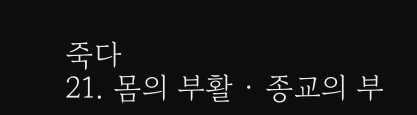죽다
21. 몸의 부활 · 종교의 부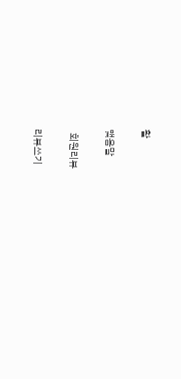활

맺음말

  회원리뷰

리뷰쓰기